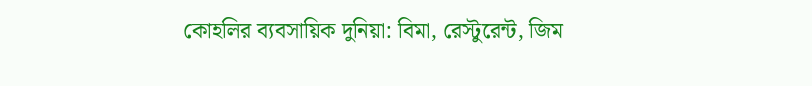কোহলির ব্যবসায়িক দুনিয়া: বিমা, রেস্টুরেন্ট, জিম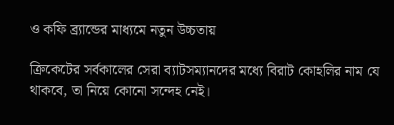ও কফি ব্র্যান্ডের মাধ্যমে নতুন উচ্চতায়

ক্রিকেটের সর্বকালের সেরা ব্যাটসম্যানদের মধ্যে বিরাট কোহলির নাম যে থাকবে, তা নিয়ে কোনো সন্দেহ নেই।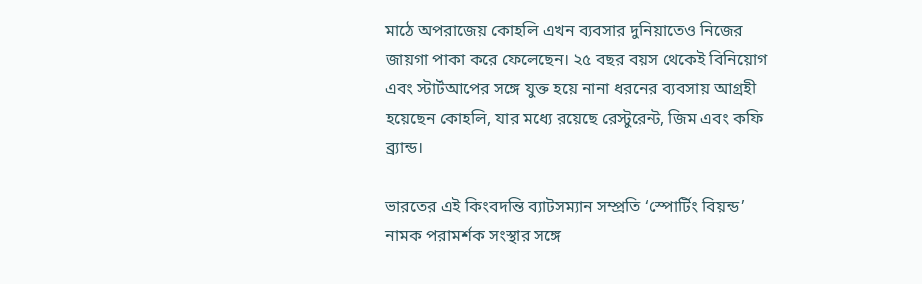মাঠে অপরাজেয় কোহলি এখন ব্যবসার দুনিয়াতেও নিজের জায়গা পাকা করে ফেলেছেন। ২৫ বছর বয়স থেকেই বিনিয়োগ এবং স্টার্টআপের সঙ্গে যুক্ত হয়ে নানা ধরনের ব্যবসায় আগ্রহী হয়েছেন কোহলি, যার মধ্যে রয়েছে রেস্টুরেন্ট, জিম এবং কফি ব্র্যান্ড।

ভারতের এই কিংবদন্তি ব্যাটসম্যান সম্প্রতি ‘স্পোর্টিং বিয়ন্ড’ নামক পরামর্শক সংস্থার সঙ্গে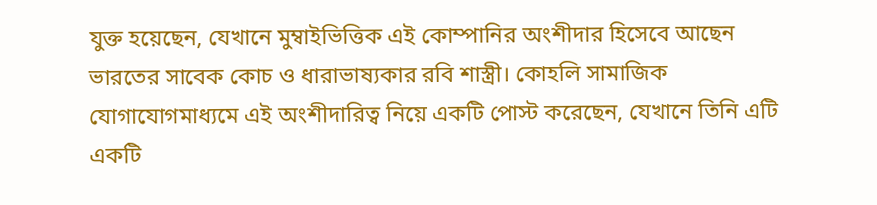যুক্ত হয়েছেন, যেখানে মুম্বাইভিত্তিক এই কোম্পানির অংশীদার হিসেবে আছেন ভারতের সাবেক কোচ ও ধারাভাষ্যকার রবি শাস্ত্রী। কোহলি সামাজিক যোগাযোগমাধ্যমে এই অংশীদারিত্ব নিয়ে একটি পোস্ট করেছেন, যেখানে তিনি এটি একটি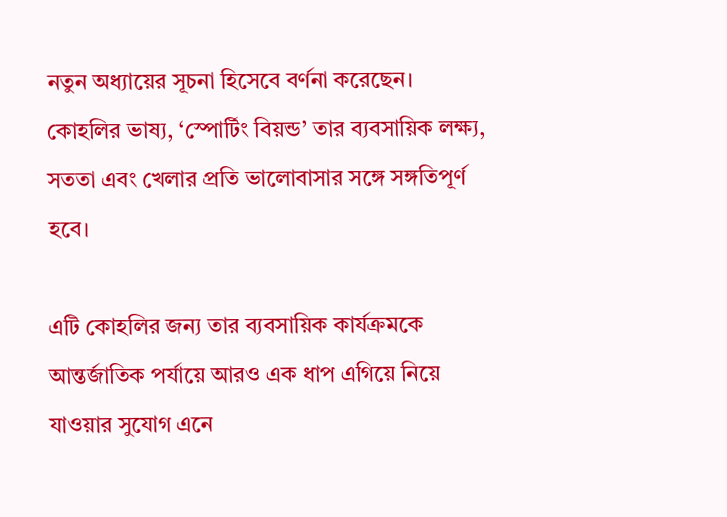নতুন অধ্যায়ের সূচনা হিসেবে বর্ণনা করেছেন। কোহলির ভাষ্য, ‘স্পোর্টিং বিয়ন্ড’ তার ব্যবসায়িক লক্ষ্য, সততা এবং খেলার প্রতি ভালোবাসার সঙ্গে সঙ্গতিপূর্ণ হবে।

এটি কোহলির জন্য তার ব্যবসায়িক কার্যক্রমকে আন্তর্জাতিক পর্যায়ে আরও এক ধাপ এগিয়ে নিয়ে যাওয়ার সুযোগ এনে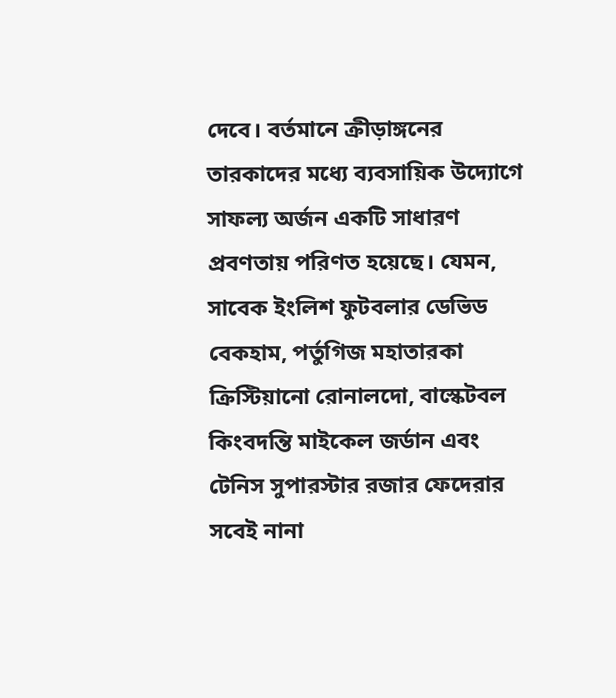দেবে। বর্তমানে ক্রীড়াঙ্গনের তারকাদের মধ্যে ব্যবসায়িক উদ্যোগে সাফল্য অর্জন একটি সাধারণ প্রবণতায় পরিণত হয়েছে। যেমন, সাবেক ইংলিশ ফুটবলার ডেভিড বেকহাম, পর্তুগিজ মহাতারকা ক্রিস্টিয়ানো রোনালদো, বাস্কেটবল কিংবদন্তি মাইকেল জর্ডান এবং টেনিস সুপারস্টার রজার ফেদেরার সবেই নানা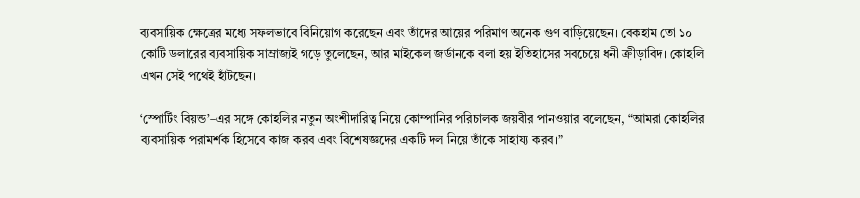ব্যবসায়িক ক্ষেত্রের মধ্যে সফলভাবে বিনিয়োগ করেছেন এবং তাঁদের আয়ের পরিমাণ অনেক গুণ বাড়িয়েছেন। বেকহাম তো ১০ কোটি ডলারের ব্যবসায়িক সাম্রাজ্যই গড়ে তুলেছেন, আর মাইকেল জর্ডানকে বলা হয় ইতিহাসের সবচেয়ে ধনী ক্রীড়াবিদ। কোহলি এখন সেই পথেই হাঁটছেন।

‘স্পোর্টিং বিয়ন্ড’–এর সঙ্গে কোহলির নতুন অংশীদারিত্ব নিয়ে কোম্পানির পরিচালক জয়বীর পানওয়ার বলেছেন, “আমরা কোহলির ব্যবসায়িক পরামর্শক হিসেবে কাজ করব এবং বিশেষজ্ঞদের একটি দল নিয়ে তাঁকে সাহায্য করব।”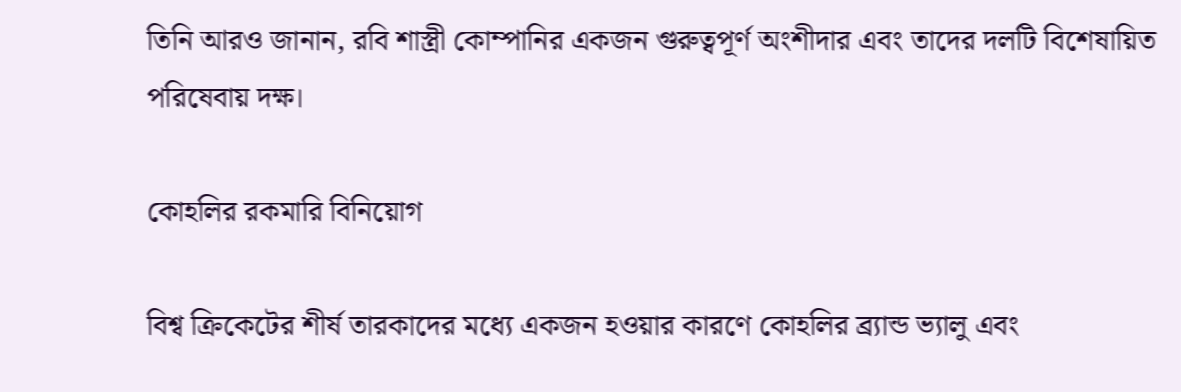তিনি আরও জানান, রবি শাস্ত্রী কোম্পানির একজন গুরুত্বপূর্ণ অংশীদার এবং তাদের দলটি বিশেষায়িত পরিষেবায় দক্ষ।

কোহলির রকমারি বিনিয়োগ

বিশ্ব ক্রিকেটের শীর্ষ তারকাদের মধ্যে একজন হওয়ার কারণে কোহলির ব্র্যান্ড ভ্যালু এবং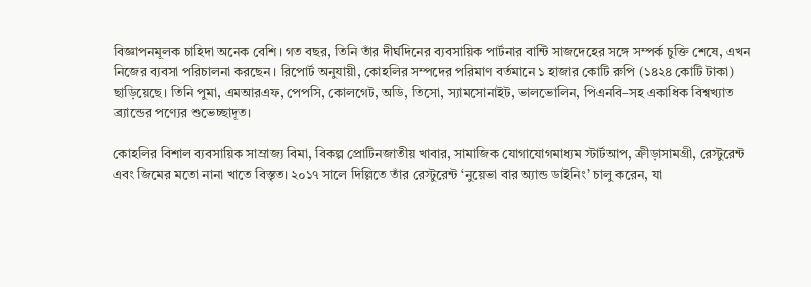বিজ্ঞাপনমূলক চাহিদা অনেক বেশি। গত বছর, তিনি তাঁর দীর্ঘদিনের ব্যবসায়িক পার্টনার বান্টি সাজদেহের সঙ্গে সম্পর্ক চুক্তি শেষে, এখন নিজের ব্যবসা পরিচালনা করছেন। রিপোর্ট অনুযায়ী, কোহলির সম্পদের পরিমাণ বর্তমানে ১ হাজার কোটি রুপি (১৪২৪ কোটি টাকা) ছাড়িয়েছে। তিনি পুমা, এমআরএফ, পেপসি, কোলগেট, অডি, তিসো, স্যামসোনাইট, ভালভোলিন, পিএনবি–সহ একাধিক বিশ্বখ্যাত ব্র্যান্ডের পণ্যের শুভেচ্ছাদূত।

কোহলির বিশাল ব্যবসায়িক সাম্রাজ্য বিমা, বিকল্প প্রোটিনজাতীয় খাবার, সামাজিক যোগাযোগমাধ্যম স্টার্টআপ, ক্রীড়াসামগ্রী, রেস্টুরেন্ট এবং জিমের মতো নানা খাতে বিস্তৃত। ২০১৭ সালে দিল্লিতে তাঁর রেস্টুরেন্ট ‘নুয়েভা বার অ্যান্ড ডাইনিং’ চালু করেন, যা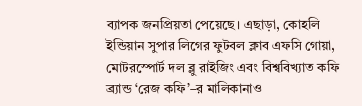ব্যাপক জনপ্রিয়তা পেয়েছে। এছাড়া, কোহলি ইন্ডিয়ান সুপার লিগের ফুটবল ক্লাব এফসি গোয়া, মোটরস্পোর্ট দল ব্লু রাইজিং এবং বিশ্ববিখ্যাত কফি ব্র্যান্ড ‘রেজ কফি’–র মালিকানাও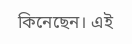কিনেছেন। এই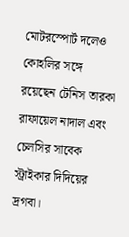মোটরস্পোর্ট দলেও কোহলির সঙ্গে রয়েছেন টেনিস তারকা রাফায়েল নাদাল এবং চেলসির সাবেক স্ট্রাইকার দিদিয়ের দ্রগবা।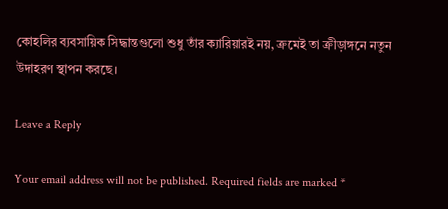কোহলির ব্যবসায়িক সিদ্ধান্তগুলো শুধু তাঁর ক্যারিয়ারই নয়, ক্রমেই তা ক্রীড়াঙ্গনে নতুন উদাহরণ স্থাপন করছে।

Leave a Reply

Your email address will not be published. Required fields are marked *